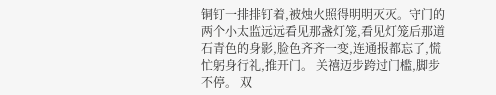铜钉一排排钉着,被烛火照得明明灭灭。守门的两个小太监远远看见那盏灯笼,看见灯笼后那道石青色的身影,脸色齐齐一变,连通报都忘了,慌忙躬身行礼,推开门。 关禧迈步跨过门槛,脚步不停。 双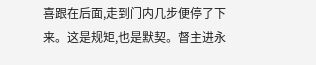喜跟在后面,走到门内几步便停了下来。这是规矩,也是默契。督主进永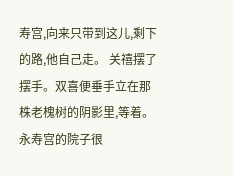寿宫,向来只带到这儿,剩下的路,他自己走。 关禧摆了摆手。双喜便垂手立在那株老槐树的阴影里,等着。 永寿宫的院子很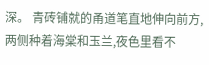深。 青砖铺就的甬道笔直地伸向前方,两侧种着海棠和玉兰,夜色里看不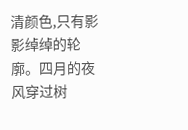清颜色,只有影影绰绰的轮廓。四月的夜风穿过树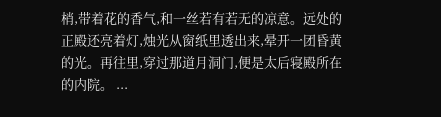梢,带着花的香气,和一丝若有若无的凉意。远处的正殿还亮着灯,烛光从窗纸里透出来,晕开一团昏黄的光。再往里,穿过那道月洞门,便是太后寝殿所在的内院。 ...